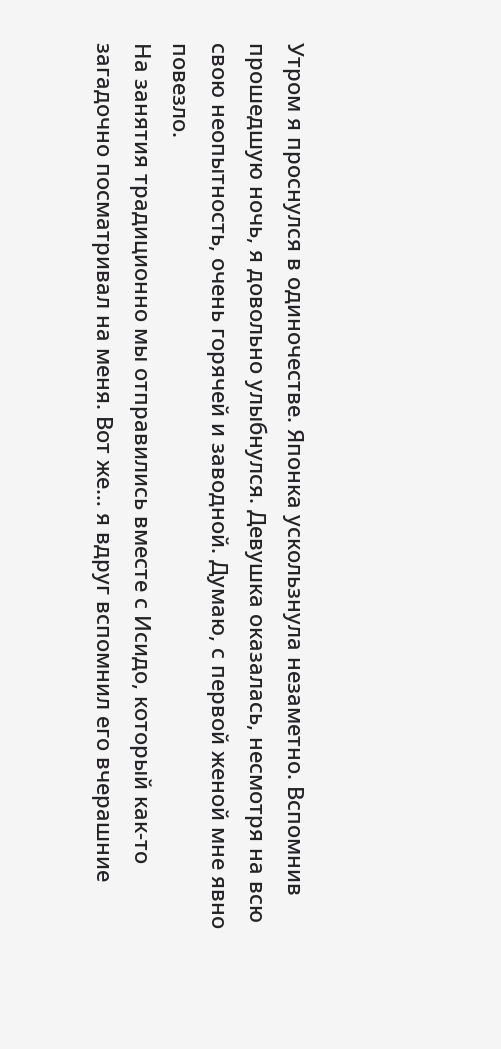Утром я проснулся в одиночестве. Японка ускользнула незаметно. Вспомнив прошедшую ночь, я довольно улыбнулся. Девушка оказалась, несмотря на всю свою неопытность, очень горячей и заводной. Думаю, с первой женой мне явно повезло.
На занятия традиционно мы отправились вместе с Исидо, который как-то загадочно посматривал на меня. Вот же… я вдруг вспомнил его вчерашние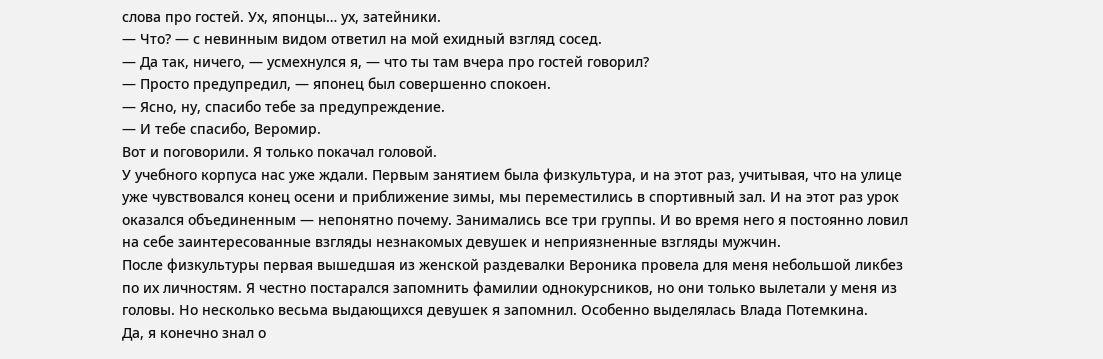слова про гостей. Ух, японцы… ух, затейники.
— Что? — с невинным видом ответил на мой ехидный взгляд сосед.
— Да так, ничего, — усмехнулся я, — что ты там вчера про гостей говорил?
— Просто предупредил, — японец был совершенно спокоен.
— Ясно, ну, спасибо тебе за предупреждение.
— И тебе спасибо, Веромир.
Вот и поговорили. Я только покачал головой.
У учебного корпуса нас уже ждали. Первым занятием была физкультура, и на этот раз, учитывая, что на улице уже чувствовался конец осени и приближение зимы, мы переместились в спортивный зал. И на этот раз урок оказался объединенным — непонятно почему. Занимались все три группы. И во время него я постоянно ловил на себе заинтересованные взгляды незнакомых девушек и неприязненные взгляды мужчин.
После физкультуры первая вышедшая из женской раздевалки Вероника провела для меня небольшой ликбез по их личностям. Я честно постарался запомнить фамилии однокурсников, но они только вылетали у меня из головы. Но несколько весьма выдающихся девушек я запомнил. Особенно выделялась Влада Потемкина.
Да, я конечно знал о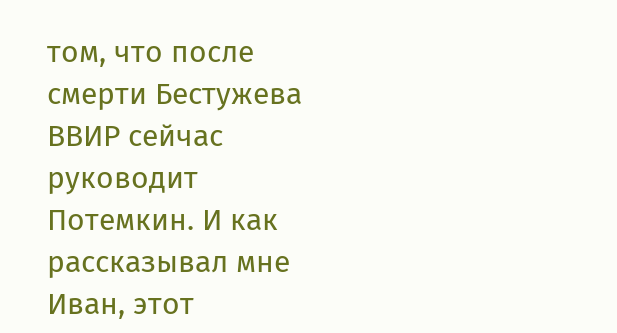том, что после смерти Бестужева ВВИР сейчас руководит Потемкин. И как рассказывал мне Иван, этот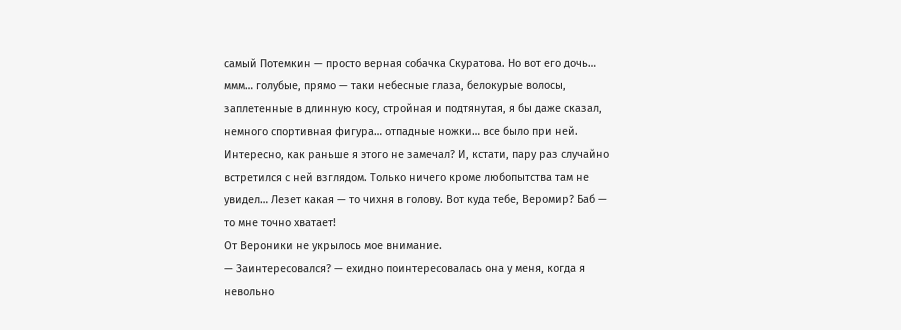самый Потемкин — просто верная собачка Скуратова. Но вот его дочь… ммм… голубые, прямо — таки небесные глаза, белокурые волосы, заплетенные в длинную косу, стройная и подтянутая, я бы даже сказал, немного спортивная фигура… отпадные ножки… все было при ней. Интересно, как раньше я этого не замечал? И, кстати, пару раз случайно встретился с ней взглядом. Только ничего кроме любопытства там не увидел… Лезет какая — то чихня в голову. Вот куда тебе, Веромир? Баб — то мне точно хватает!
От Вероники не укрылось мое внимание.
— Заинтересовался? — ехидно поинтересовалась она у меня, когда я невольно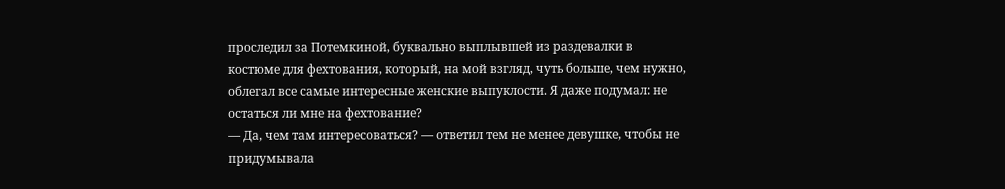проследил за Потемкиной, буквально выплывшей из раздевалки в костюме для фехтования, который, на мой взгляд, чуть больше, чем нужно, облегал все самые интересные женские выпуклости. Я даже подумал: не остаться ли мне на фехтование?
— Да, чем там интересоваться? — ответил тем не менее девушке, чтобы не придумывала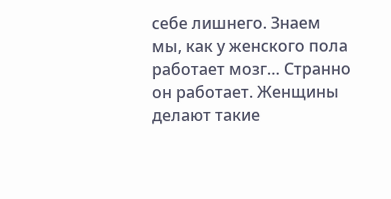себе лишнего. Знаем мы, как у женского пола работает мозг… Странно он работает. Женщины делают такие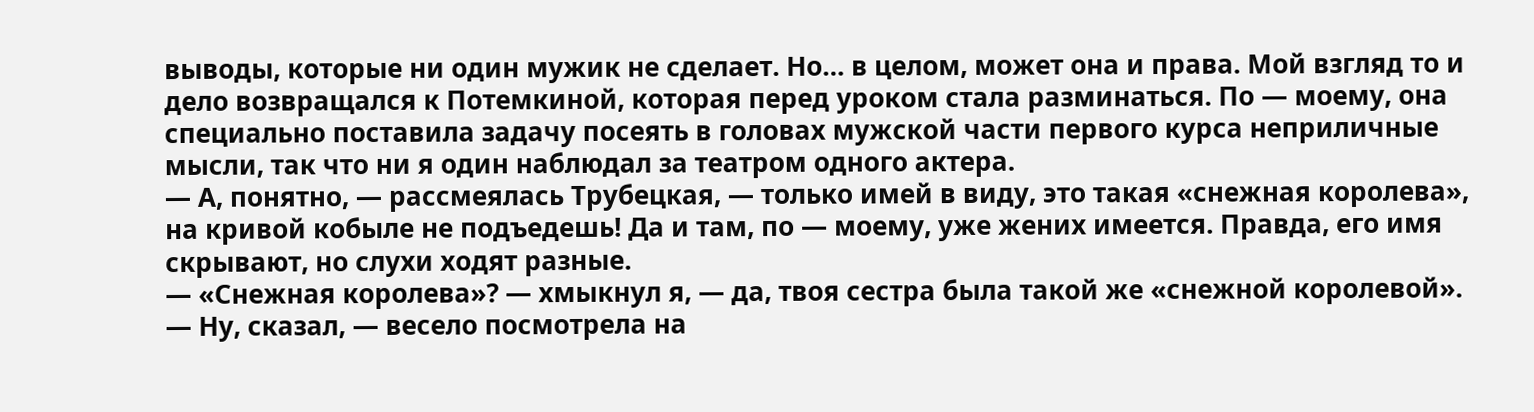выводы, которые ни один мужик не сделает. Но… в целом, может она и права. Мой взгляд то и дело возвращался к Потемкиной, которая перед уроком стала разминаться. По — моему, она специально поставила задачу посеять в головах мужской части первого курса неприличные мысли, так что ни я один наблюдал за театром одного актера.
— А, понятно, — рассмеялась Трубецкая, — только имей в виду, это такая «снежная королева», на кривой кобыле не подъедешь! Да и там, по — моему, уже жених имеется. Правда, его имя скрывают, но слухи ходят разные.
— «Снежная королева»? — хмыкнул я, — да, твоя сестра была такой же «снежной королевой».
— Ну, сказал, — весело посмотрела на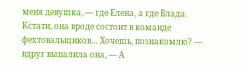меня девушка, — где Елена, а где Влада. Кстати, она вроде состоит в команде фехтовальщиков… Хочешь, познакомлю? — вдруг выпалила она, — А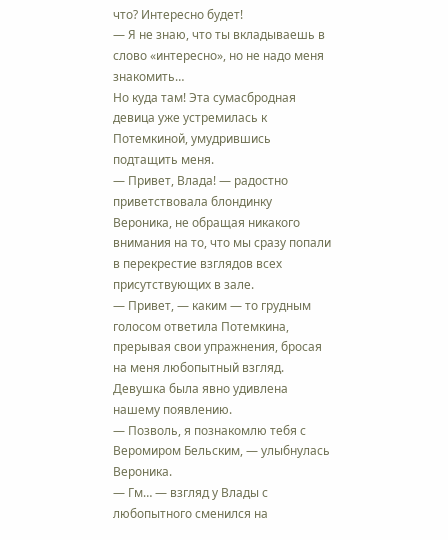что? Интересно будет!
— Я не знаю, что ты вкладываешь в слово «интересно», но не надо меня знакомить…
Но куда там! Эта сумасбродная девица уже устремилась к Потемкиной, умудрившись подтащить меня.
— Привет, Влада! — радостно приветствовала блондинку Вероника, не обращая никакого внимания на то, что мы сразу попали в перекрестие взглядов всех присутствующих в зале.
— Привет, — каким — то грудным голосом ответила Потемкина, прерывая свои упражнения, бросая на меня любопытный взгляд. Девушка была явно удивлена нашему появлению.
— Позволь, я познакомлю тебя с Веромиром Бельским, — улыбнулась Вероника.
— Гм… — взгляд у Влады с любопытного сменился на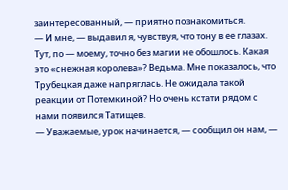заинтересованный, — приятно познакомиться.
— И мне, — выдавил я, чувствуя, что тону в ее глазах. Тут, по — моему, точно без магии не обошлось. Какая это «снежная королева»? Ведьма. Мне показалось, что Трубецкая даже напряглась. Не ожидала такой реакции от Потемкиной? Но очень кстати рядом с нами появился Татищев.
— Уважаемые, урок начинается, — сообщил он нам, —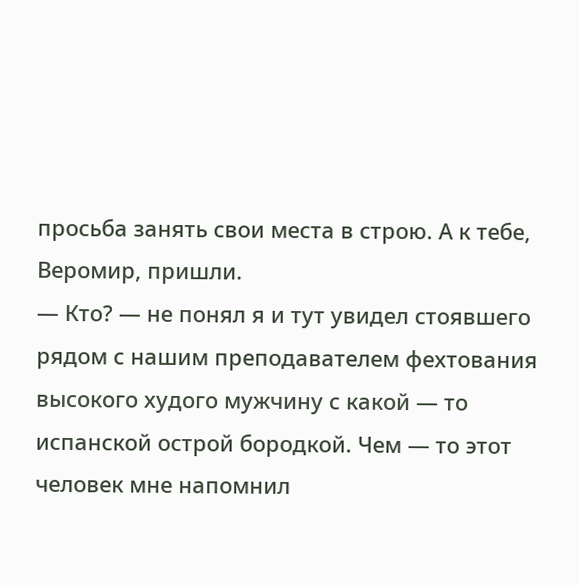просьба занять свои места в строю. А к тебе, Веромир, пришли.
— Кто? — не понял я и тут увидел стоявшего рядом с нашим преподавателем фехтования высокого худого мужчину с какой — то испанской острой бородкой. Чем — то этот человек мне напомнил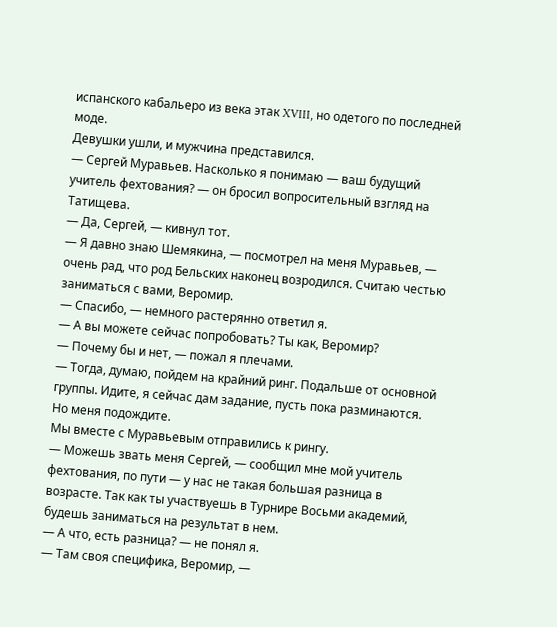испанского кабальеро из века этак XVIII, но одетого по последней моде.
Девушки ушли, и мужчина представился.
— Сергей Муравьев. Насколько я понимаю — ваш будущий учитель фехтования? — он бросил вопросительный взгляд на Татищева.
— Да, Сергей, — кивнул тот.
— Я давно знаю Шемякина, — посмотрел на меня Муравьев, — очень рад, что род Бельских наконец возродился. Считаю честью заниматься с вами, Веромир.
— Спасибо, — немного растерянно ответил я.
— А вы можете сейчас попробовать? Ты как, Веромир?
— Почему бы и нет, — пожал я плечами.
— Тогда, думаю, пойдем на крайний ринг. Подальше от основной группы. Идите, я сейчас дам задание, пусть пока разминаются. Но меня подождите.
Мы вместе с Муравьевым отправились к рингу.
— Можешь звать меня Сергей, — сообщил мне мой учитель фехтования, по пути — у нас не такая большая разница в возрасте. Так как ты участвуешь в Турнире Восьми академий, будешь заниматься на результат в нем.
— А что, есть разница? — не понял я.
— Там своя специфика, Веромир, —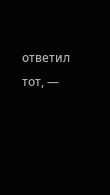ответил тот, —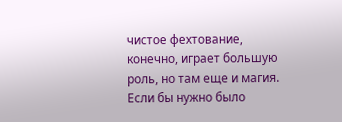чистое фехтование, конечно, играет большую роль, но там еще и магия. Если бы нужно было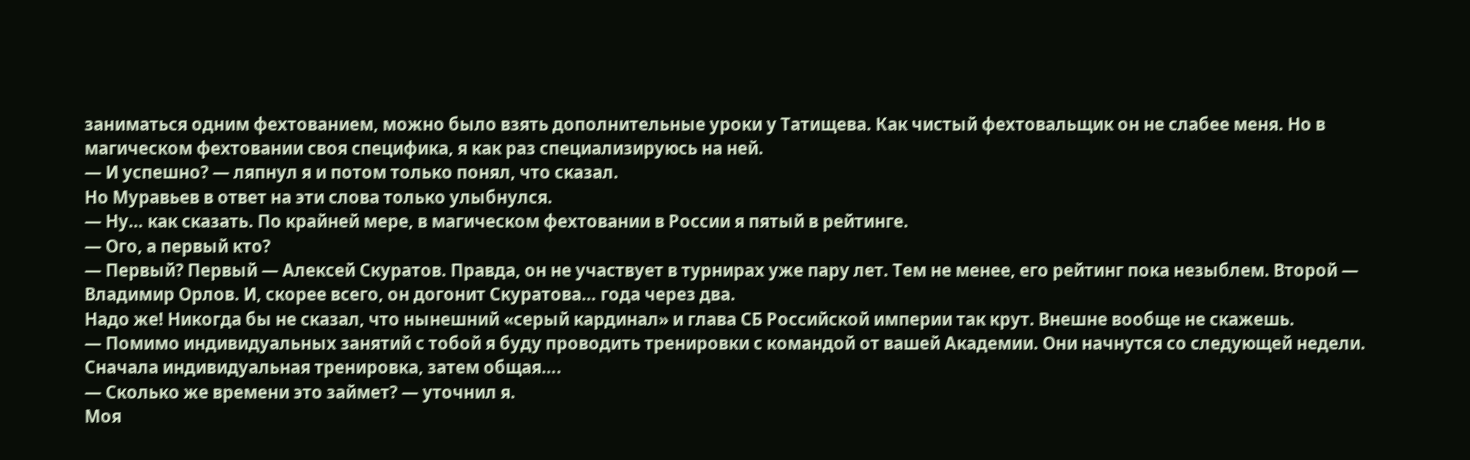заниматься одним фехтованием, можно было взять дополнительные уроки у Татищева. Как чистый фехтовальщик он не слабее меня. Но в магическом фехтовании своя специфика, я как раз специализируюсь на ней.
— И успешно? — ляпнул я и потом только понял, что сказал.
Но Муравьев в ответ на эти слова только улыбнулся.
— Ну… как сказать. По крайней мере, в магическом фехтовании в России я пятый в рейтинге.
— Ого, а первый кто?
— Первый? Первый — Алексей Скуратов. Правда, он не участвует в турнирах уже пару лет. Тем не менее, его рейтинг пока незыблем. Второй — Владимир Орлов. И, скорее всего, он догонит Скуратова… года через два.
Надо же! Никогда бы не сказал, что нынешний «серый кардинал» и глава СБ Российской империи так крут. Внешне вообще не скажешь.
— Помимо индивидуальных занятий с тобой я буду проводить тренировки с командой от вашей Академии. Они начнутся со следующей недели. Сначала индивидуальная тренировка, затем общая….
— Сколько же времени это займет? — уточнил я.
Моя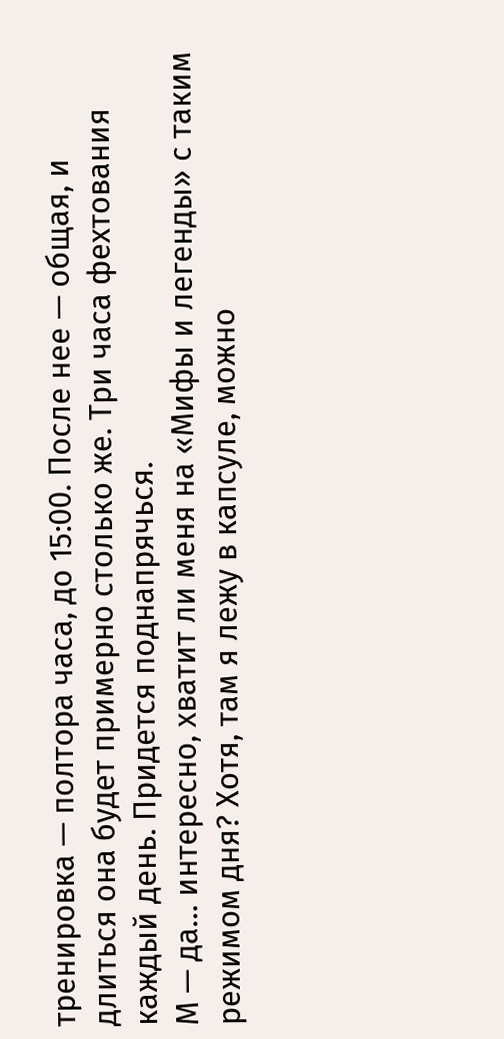тренировка — полтора часа, до 15:00. После нее — общая, и длиться она будет примерно столько же. Три часа фехтования каждый день. Придется поднапрячься.
М — да… интересно, хватит ли меня на «Мифы и легенды» с таким режимом дня? Хотя, там я лежу в капсуле, можно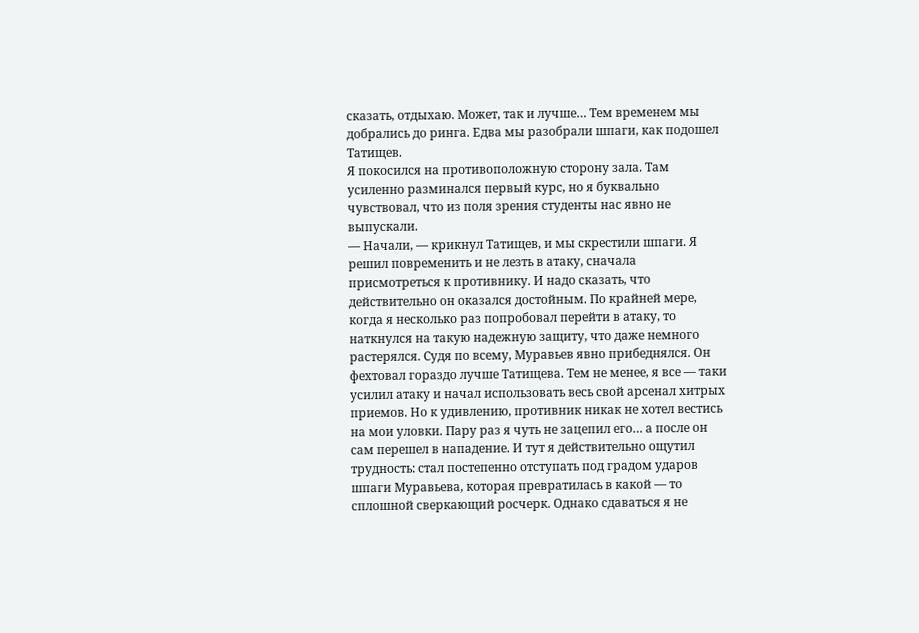сказать, отдыхаю. Может, так и лучше… Тем временем мы добрались до ринга. Едва мы разобрали шпаги, как подошел Татищев.
Я покосился на противоположную сторону зала. Там усиленно разминался первый курс, но я буквально чувствовал, что из поля зрения студенты нас явно не выпускали.
— Начали, — крикнул Татищев, и мы скрестили шпаги. Я решил повременить и не лезть в атаку, сначала присмотреться к противнику. И надо сказать, что действительно он оказался достойным. По крайней мере, когда я несколько раз попробовал перейти в атаку, то наткнулся на такую надежную защиту, что даже немного растерялся. Судя по всему, Муравьев явно прибеднялся. Он фехтовал гораздо лучше Татищева. Тем не менее, я все — таки усилил атаку и начал использовать весь свой арсенал хитрых приемов. Но к удивлению, противник никак не хотел вестись на мои уловки. Пару раз я чуть не зацепил его… а после он сам перешел в нападение. И тут я действительно ощутил трудность: стал постепенно отступать под градом ударов шпаги Муравьева, которая превратилась в какой — то сплошной сверкающий росчерк. Однако сдаваться я не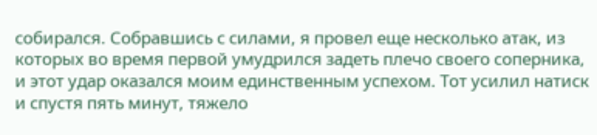собирался. Собравшись с силами, я провел еще несколько атак, из которых во время первой умудрился задеть плечо своего соперника, и этот удар оказался моим единственным успехом. Тот усилил натиск и спустя пять минут, тяжело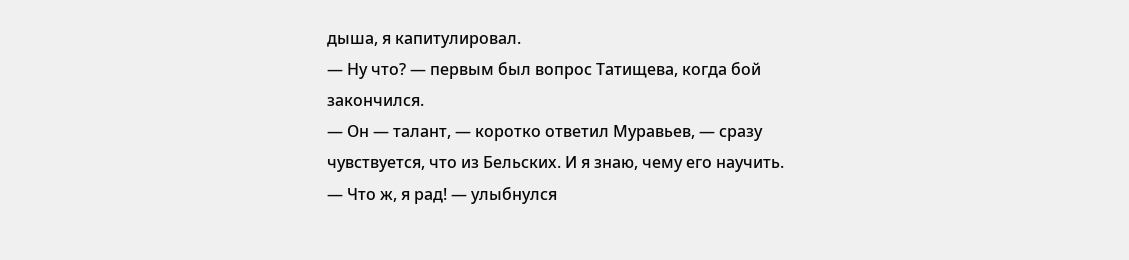дыша, я капитулировал.
— Ну что? — первым был вопрос Татищева, когда бой закончился.
— Он — талант, — коротко ответил Муравьев, — сразу чувствуется, что из Бельских. И я знаю, чему его научить.
— Что ж, я рад! — улыбнулся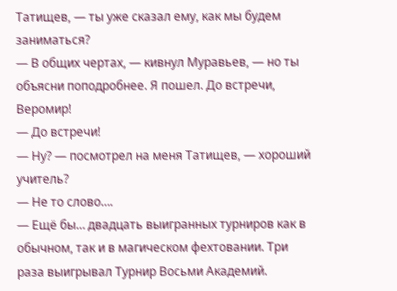Татищев, — ты уже сказал ему, как мы будем заниматься?
— В общих чертах, — кивнул Муравьев, — но ты объясни поподробнее. Я пошел. До встречи, Веромир!
— До встречи!
— Ну? — посмотрел на меня Татищев, — хороший учитель?
— Не то слово….
— Ещё бы… двадцать выигранных турниров как в обычном, так и в магическом фехтовании. Три раза выигрывал Турнир Восьми Академий.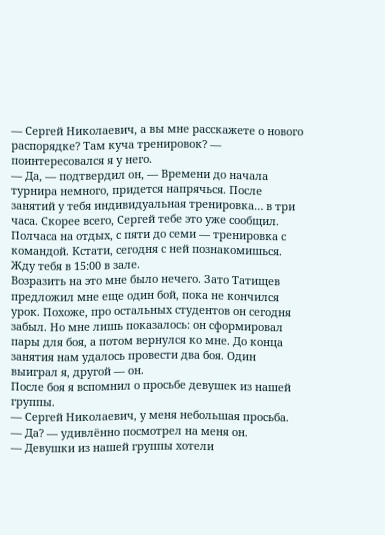— Сергей Николаевич, а вы мне расскажете о нового распорядке? Там куча тренировок? — поинтересовался я у него.
— Да, — подтвердил он, — Времени до начала турнира немного, придется напрячься. После занятий у тебя индивидуальная тренировка… в три часа. Скорее всего, Сергей тебе это уже сообщил. Полчаса на отдых, с пяти до семи — тренировка с командой. Кстати, сегодня с ней познакомишься. Жду тебя в 15:00 в зале.
Возразить на это мне было нечего. Зато Татищев предложил мне еще один бой, пока не кончился урок. Похоже, про остальных студентов он сегодня забыл. Но мне лишь показалось: он сформировал пары для боя, а потом вернулся ко мне. До конца занятия нам удалось провести два боя. Один выиграл я, другой — он.
После боя я вспомнил о просьбе девушек из нашей группы.
— Сергей Николаевич, у меня небольшая просьба.
— Да? — удивлённо посмотрел на меня он.
— Девушки из нашей группы хотели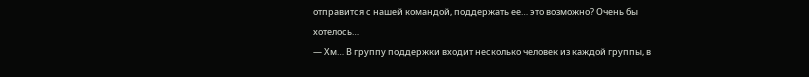отправится с нашей командой, поддержать ее… это возможно? Очень бы хотелось…
— Хм… В группу поддержки входит несколько человек из каждой группы, в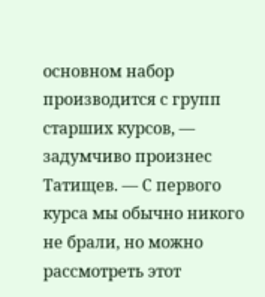основном набор производится с групп старших курсов, — задумчиво произнес Татищев. — С первого курса мы обычно никого не брали, но можно рассмотреть этот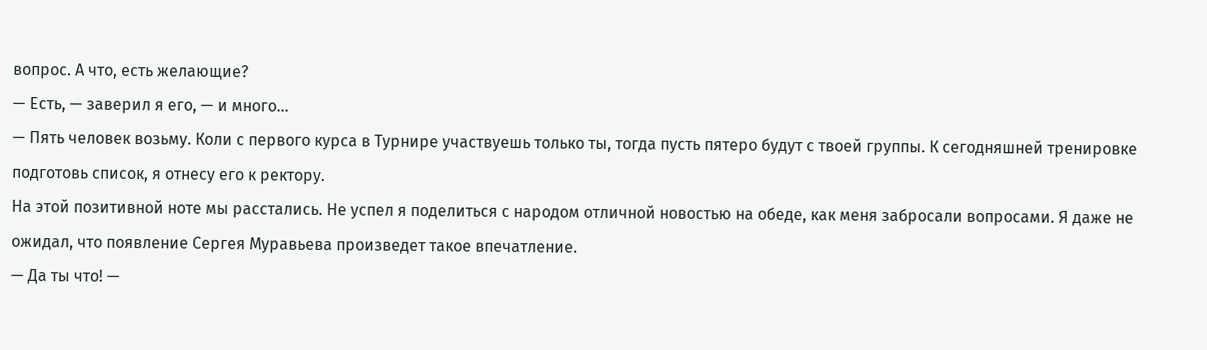вопрос. А что, есть желающие?
— Есть, — заверил я его, — и много…
— Пять человек возьму. Коли с первого курса в Турнире участвуешь только ты, тогда пусть пятеро будут с твоей группы. К сегодняшней тренировке подготовь список, я отнесу его к ректору.
На этой позитивной ноте мы расстались. Не успел я поделиться с народом отличной новостью на обеде, как меня забросали вопросами. Я даже не ожидал, что появление Сергея Муравьева произведет такое впечатление.
— Да ты что! —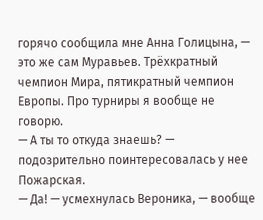горячо сообщила мне Анна Голицына, — это же сам Муравьев. Трёхкратный чемпион Мира, пятикратный чемпион Европы. Про турниры я вообще не говорю.
— А ты то откуда знаешь? — подозрительно поинтересовалась у нее Пожарская.
— Да! — усмехнулась Вероника, — вообще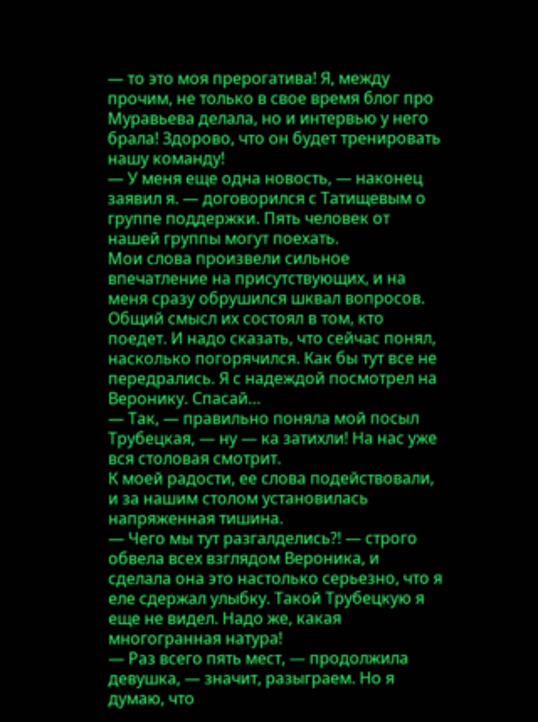— то это моя прерогатива! Я, между прочим, не только в свое время блог про Муравьева делала, но и интервью у него брала! Здорово, что он будет тренировать нашу команду!
— У меня еще одна новость, — наконец заявил я. — договорился с Татищевым о группе поддержки. Пять человек от нашей группы могут поехать.
Мои слова произвели сильное впечатление на присутствующих, и на меня сразу обрушился шквал вопросов. Общий смысл их состоял в том, кто поедет. И надо сказать, что сейчас понял, насколько погорячился. Как бы тут все не передрались. Я с надеждой посмотрел на Веронику. Спасай…
— Так, — правильно поняла мой посыл Трубецкая, — ну — ка затихли! На нас уже вся столовая смотрит.
К моей радости, ее слова подействовали, и за нашим столом установилась напряженная тишина.
— Чего мы тут разгалделись?! — строго обвела всех взглядом Вероника, и сделала она это настолько серьезно, что я еле сдержал улыбку. Такой Трубецкую я еще не видел. Надо же, какая многогранная натура!
— Раз всего пять мест, — продолжила девушка, — значит, разыграем. Но я думаю, что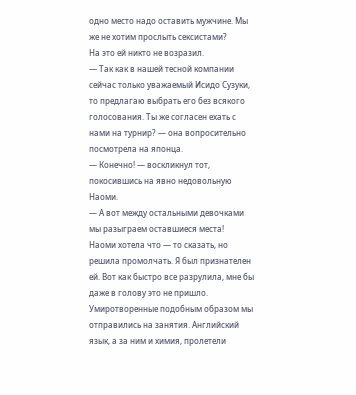одно место надо оставить мужчине. Мы же не хотим прослыть сексистами?
На это ей никто не возразил.
— Так как в нашей тесной компании сейчас только уважаемый Исидо Сузуки, то предлагаю выбрать его без всякого голосования. Ты же согласен ехать с нами на турнир? — она вопросительно посмотрела на японца.
— Конечно! — воскликнул тот, покосившись на явно недовольную Наоми.
— А вот между остальными девочками мы разыграем оставшиеся места!
Наоми хотела что — то сказать, но решила промолчать. Я был признателен ей. Вот как быстро все разрулила, мне бы даже в голову это не пришло.
Умиротворенные подобным образом мы отправились на занятия. Английский язык, а за ним и химия, пролетели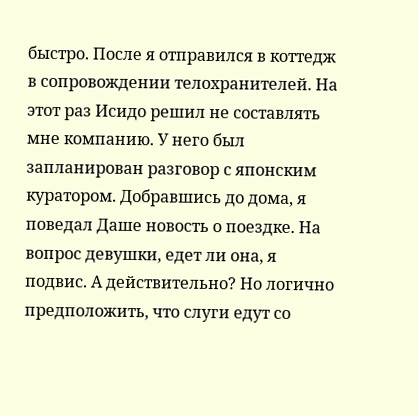быстро. После я отправился в коттедж в сопровождении телохранителей. На этот раз Исидо решил не составлять мне компанию. У него был запланирован разговор с японским куратором. Добравшись до дома, я поведал Даше новость о поездке. На вопрос девушки, едет ли она, я подвис. А действительно? Но логично предположить, что слуги едут со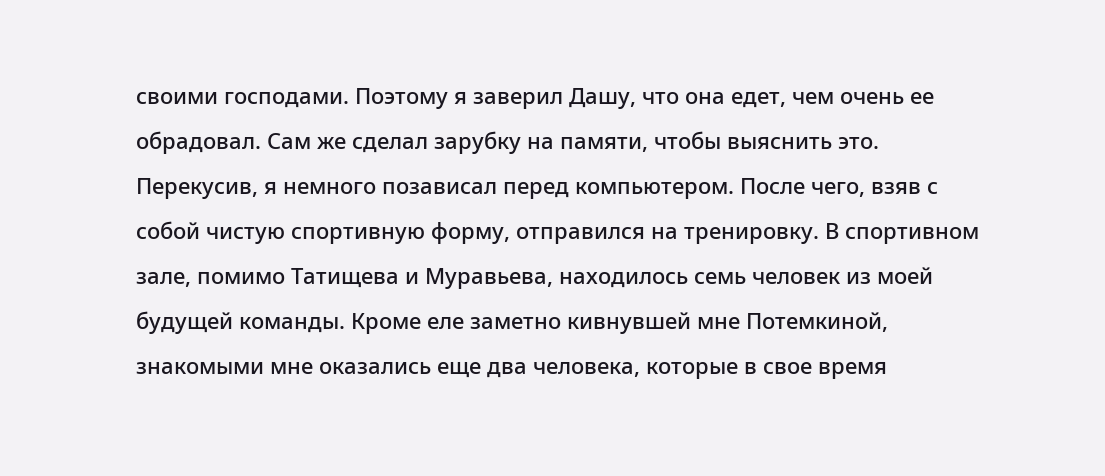своими господами. Поэтому я заверил Дашу, что она едет, чем очень ее обрадовал. Сам же сделал зарубку на памяти, чтобы выяснить это.
Перекусив, я немного позависал перед компьютером. После чего, взяв с собой чистую спортивную форму, отправился на тренировку. В спортивном зале, помимо Татищева и Муравьева, находилось семь человек из моей будущей команды. Кроме еле заметно кивнувшей мне Потемкиной, знакомыми мне оказались еще два человека, которые в свое время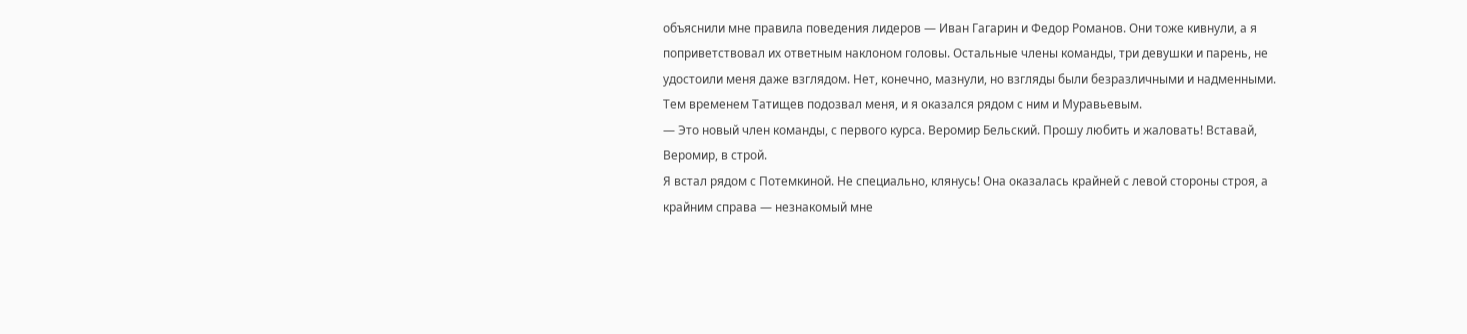объяснили мне правила поведения лидеров — Иван Гагарин и Федор Романов. Они тоже кивнули, а я поприветствовал их ответным наклоном головы. Остальные члены команды, три девушки и парень, не удостоили меня даже взглядом. Нет, конечно, мазнули, но взгляды были безразличными и надменными.
Тем временем Татищев подозвал меня, и я оказался рядом с ним и Муравьевым.
— Это новый член команды, с первого курса. Веромир Бельский. Прошу любить и жаловать! Вставай, Веромир, в строй.
Я встал рядом с Потемкиной. Не специально, клянусь! Она оказалась крайней с левой стороны строя, а крайним справа — незнакомый мне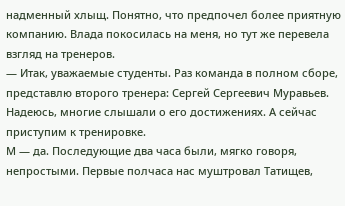надменный хлыщ. Понятно, что предпочел более приятную компанию. Влада покосилась на меня, но тут же перевела взгляд на тренеров.
— Итак, уважаемые студенты. Раз команда в полном сборе, представлю второго тренера: Сергей Сергеевич Муравьев. Надеюсь, многие слышали о его достижениях. А сейчас приступим к тренировке.
М — да. Последующие два часа были, мягко говоря, непростыми. Первые полчаса нас муштровал Татищев,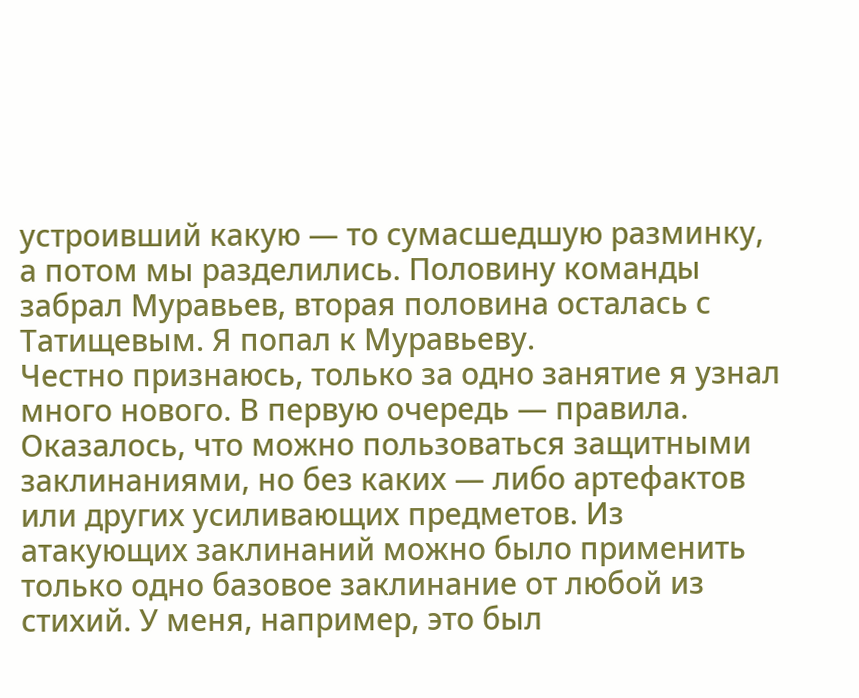устроивший какую — то сумасшедшую разминку, а потом мы разделились. Половину команды забрал Муравьев, вторая половина осталась с Татищевым. Я попал к Муравьеву.
Честно признаюсь, только за одно занятие я узнал много нового. В первую очередь — правила. Оказалось, что можно пользоваться защитными заклинаниями, но без каких — либо артефактов или других усиливающих предметов. Из атакующих заклинаний можно было применить только одно базовое заклинание от любой из стихий. У меня, например, это был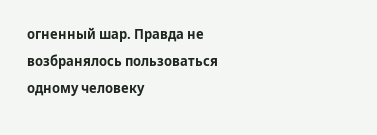огненный шар. Правда не возбранялось пользоваться одному человеку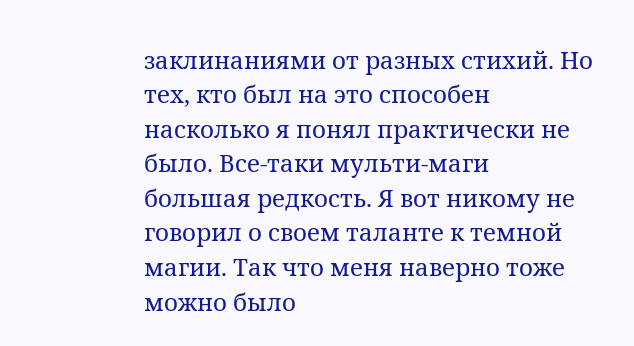заклинаниями от разных стихий. Но тех, кто был на это способен насколько я понял практически не было. Все-таки мульти-маги большая редкость. Я вот никому не говорил о своем таланте к темной магии. Так что меня наверно тоже можно было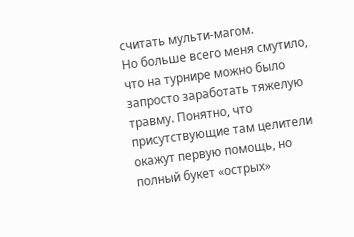считать мульти-магом.
Но больше всего меня смутило, что на турнире можно было запросто заработать тяжелую травму. Понятно, что присутствующие там целители окажут первую помощь, но полный букет «острых»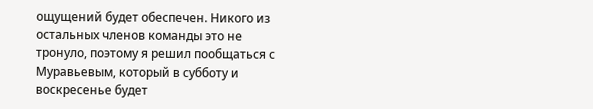ощущений будет обеспечен. Никого из остальных членов команды это не тронуло, поэтому я решил пообщаться с Муравьевым, который в субботу и воскресенье будет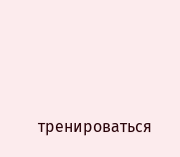тренироваться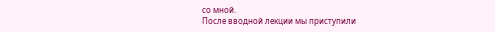со мной.
После вводной лекции мы приступили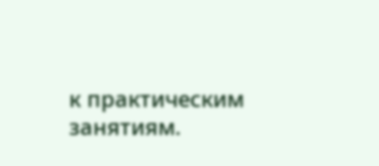к практическим занятиям.